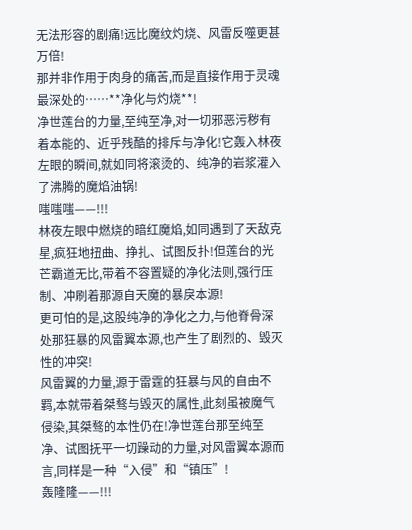无法形容的剧痛!远比魔纹灼烧、风雷反噬更甚万倍!
那并非作用于肉身的痛苦,而是直接作用于灵魂最深处的……**净化与灼烧**!
净世莲台的力量,至纯至净,对一切邪恶污秽有着本能的、近乎残酷的排斥与净化!它轰入林夜左眼的瞬间,就如同将滚烫的、纯净的岩浆灌入了沸腾的魔焰油锅!
嗤嗤嗤——!!!
林夜左眼中燃烧的暗红魔焰,如同遇到了天敌克星,疯狂地扭曲、挣扎、试图反扑!但莲台的光芒霸道无比,带着不容置疑的净化法则,强行压制、冲刷着那源自天魔的暴戾本源!
更可怕的是,这股纯净的净化之力,与他脊骨深处那狂暴的风雷翼本源,也产生了剧烈的、毁灭性的冲突!
风雷翼的力量,源于雷霆的狂暴与风的自由不羁,本就带着桀骜与毁灭的属性,此刻虽被魔气侵染,其桀骜的本性仍在!净世莲台那至纯至净、试图抚平一切躁动的力量,对风雷翼本源而言,同样是一种“入侵”和“镇压”!
轰隆隆——!!!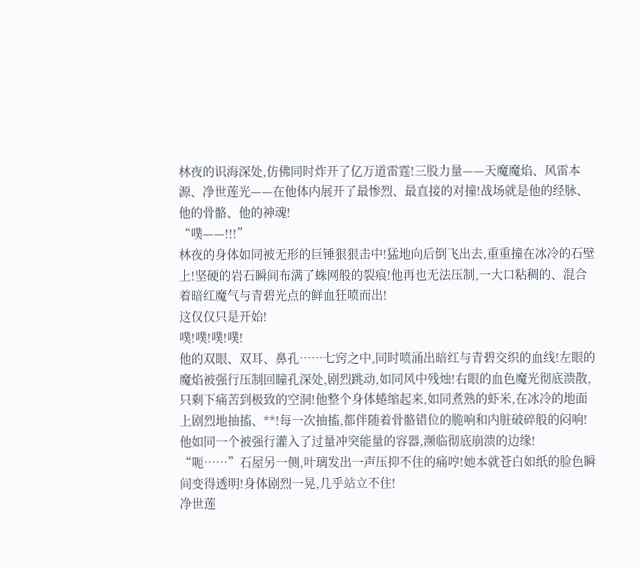林夜的识海深处,仿佛同时炸开了亿万道雷霆!三股力量——天魔魔焰、风雷本源、净世莲光——在他体内展开了最惨烈、最直接的对撞!战场就是他的经脉、他的骨骼、他的神魂!
“噗——!!!”
林夜的身体如同被无形的巨锤狠狠击中!猛地向后倒飞出去,重重撞在冰冷的石壁上!坚硬的岩石瞬间布满了蛛网般的裂痕!他再也无法压制,一大口粘稠的、混合着暗红魔气与青碧光点的鲜血狂喷而出!
这仅仅只是开始!
噗!噗!噗!噗!
他的双眼、双耳、鼻孔……七窍之中,同时喷涌出暗红与青碧交织的血线!左眼的魔焰被强行压制回瞳孔深处,剧烈跳动,如同风中残烛!右眼的血色魔光彻底溃散,只剩下痛苦到极致的空洞!他整个身体蜷缩起来,如同煮熟的虾米,在冰冷的地面上剧烈地抽搐、**!每一次抽搐,都伴随着骨骼错位的脆响和内脏破碎般的闷响!
他如同一个被强行灌入了过量冲突能量的容器,濒临彻底崩溃的边缘!
“呃……”石屋另一侧,叶璃发出一声压抑不住的痛哼!她本就苍白如纸的脸色瞬间变得透明!身体剧烈一晃,几乎站立不住!
净世莲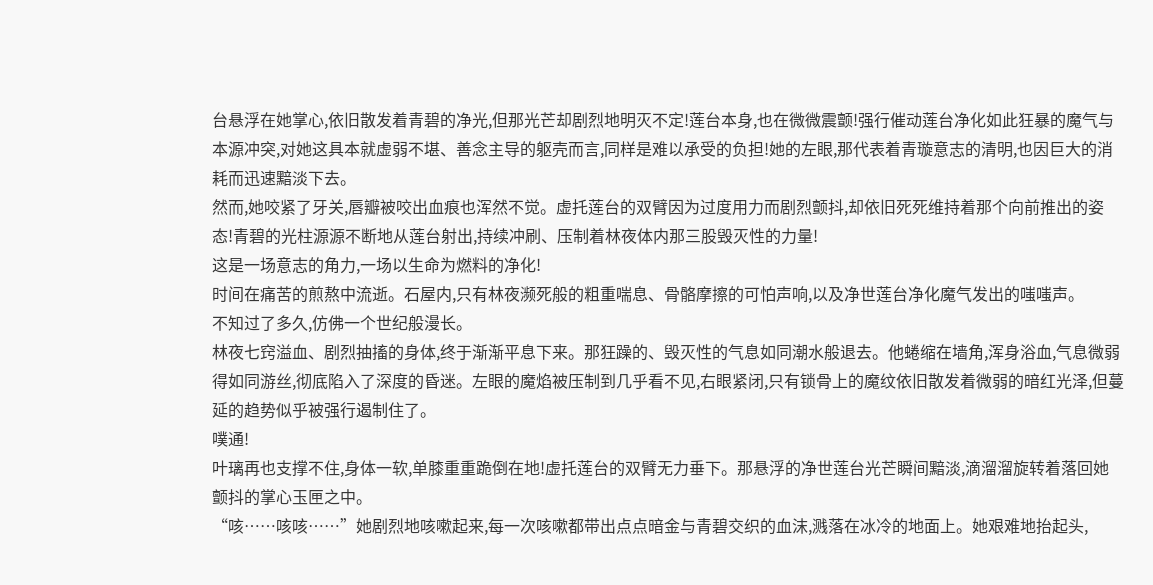台悬浮在她掌心,依旧散发着青碧的净光,但那光芒却剧烈地明灭不定!莲台本身,也在微微震颤!强行催动莲台净化如此狂暴的魔气与本源冲突,对她这具本就虚弱不堪、善念主导的躯壳而言,同样是难以承受的负担!她的左眼,那代表着青璇意志的清明,也因巨大的消耗而迅速黯淡下去。
然而,她咬紧了牙关,唇瓣被咬出血痕也浑然不觉。虚托莲台的双臂因为过度用力而剧烈颤抖,却依旧死死维持着那个向前推出的姿态!青碧的光柱源源不断地从莲台射出,持续冲刷、压制着林夜体内那三股毁灭性的力量!
这是一场意志的角力,一场以生命为燃料的净化!
时间在痛苦的煎熬中流逝。石屋内,只有林夜濒死般的粗重喘息、骨骼摩擦的可怕声响,以及净世莲台净化魔气发出的嗤嗤声。
不知过了多久,仿佛一个世纪般漫长。
林夜七窍溢血、剧烈抽搐的身体,终于渐渐平息下来。那狂躁的、毁灭性的气息如同潮水般退去。他蜷缩在墙角,浑身浴血,气息微弱得如同游丝,彻底陷入了深度的昏迷。左眼的魔焰被压制到几乎看不见,右眼紧闭,只有锁骨上的魔纹依旧散发着微弱的暗红光泽,但蔓延的趋势似乎被强行遏制住了。
噗通!
叶璃再也支撑不住,身体一软,单膝重重跪倒在地!虚托莲台的双臂无力垂下。那悬浮的净世莲台光芒瞬间黯淡,滴溜溜旋转着落回她颤抖的掌心玉匣之中。
“咳……咳咳……”她剧烈地咳嗽起来,每一次咳嗽都带出点点暗金与青碧交织的血沫,溅落在冰冷的地面上。她艰难地抬起头,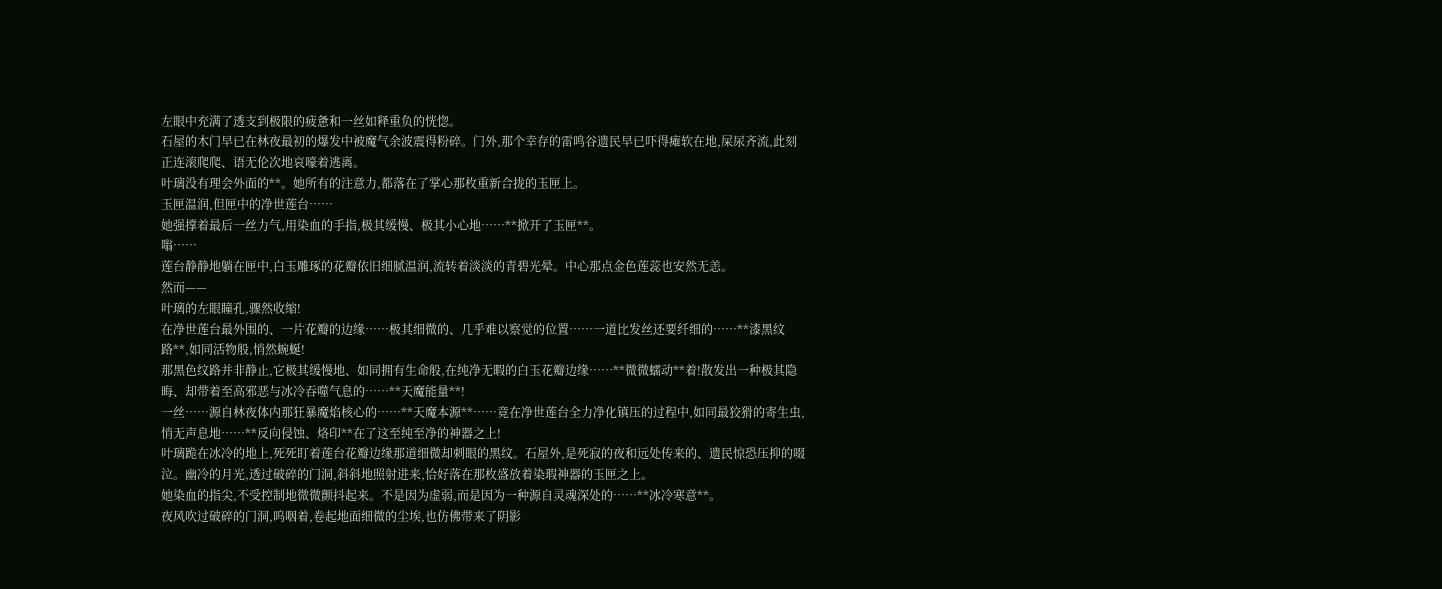左眼中充满了透支到极限的疲惫和一丝如释重负的恍惚。
石屋的木门早已在林夜最初的爆发中被魔气余波震得粉碎。门外,那个幸存的雷鸣谷遗民早已吓得瘫软在地,屎尿齐流,此刻正连滚爬爬、语无伦次地哀嚎着逃离。
叶璃没有理会外面的**。她所有的注意力,都落在了掌心那枚重新合拢的玉匣上。
玉匣温润,但匣中的净世莲台……
她强撑着最后一丝力气,用染血的手指,极其缓慢、极其小心地……**掀开了玉匣**。
嗡……
莲台静静地躺在匣中,白玉雕琢的花瓣依旧细腻温润,流转着淡淡的青碧光晕。中心那点金色莲蕊也安然无恙。
然而——
叶璃的左眼瞳孔,骤然收缩!
在净世莲台最外围的、一片花瓣的边缘……极其细微的、几乎难以察觉的位置……一道比发丝还要纤细的……**漆黑纹路**,如同活物般,悄然蜿蜒!
那黑色纹路并非静止,它极其缓慢地、如同拥有生命般,在纯净无暇的白玉花瓣边缘……**微微蠕动**着!散发出一种极其隐晦、却带着至高邪恶与冰冷吞噬气息的……**天魔能量**!
一丝……源自林夜体内那狂暴魔焰核心的……**天魔本源**……竟在净世莲台全力净化镇压的过程中,如同最狡猾的寄生虫,悄无声息地……**反向侵蚀、烙印**在了这至纯至净的神器之上!
叶璃跪在冰冷的地上,死死盯着莲台花瓣边缘那道细微却刺眼的黑纹。石屋外,是死寂的夜和远处传来的、遗民惊恐压抑的啜泣。幽冷的月光,透过破碎的门洞,斜斜地照射进来,恰好落在那枚盛放着染瑕神器的玉匣之上。
她染血的指尖,不受控制地微微颤抖起来。不是因为虚弱,而是因为一种源自灵魂深处的……**冰冷寒意**。
夜风吹过破碎的门洞,呜咽着,卷起地面细微的尘埃,也仿佛带来了阴影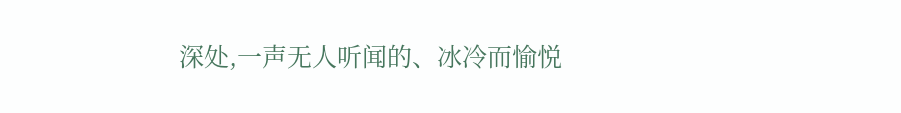深处,一声无人听闻的、冰冷而愉悦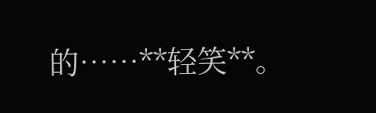的……**轻笑**。